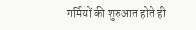गर्मियों की शुरुआत होते ही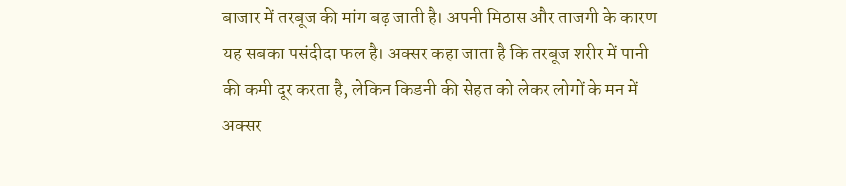बाजार में तरबूज की मांग बढ़ जाती है। अपनी मिठास और ताजगी के कारण यह सबका पसंदीदा फल है। अक्सर कहा जाता है कि तरबूज शरीर में पानी की कमी दूर करता है, लेकिन किडनी की सेहत को लेकर लोगों के मन में अक्सर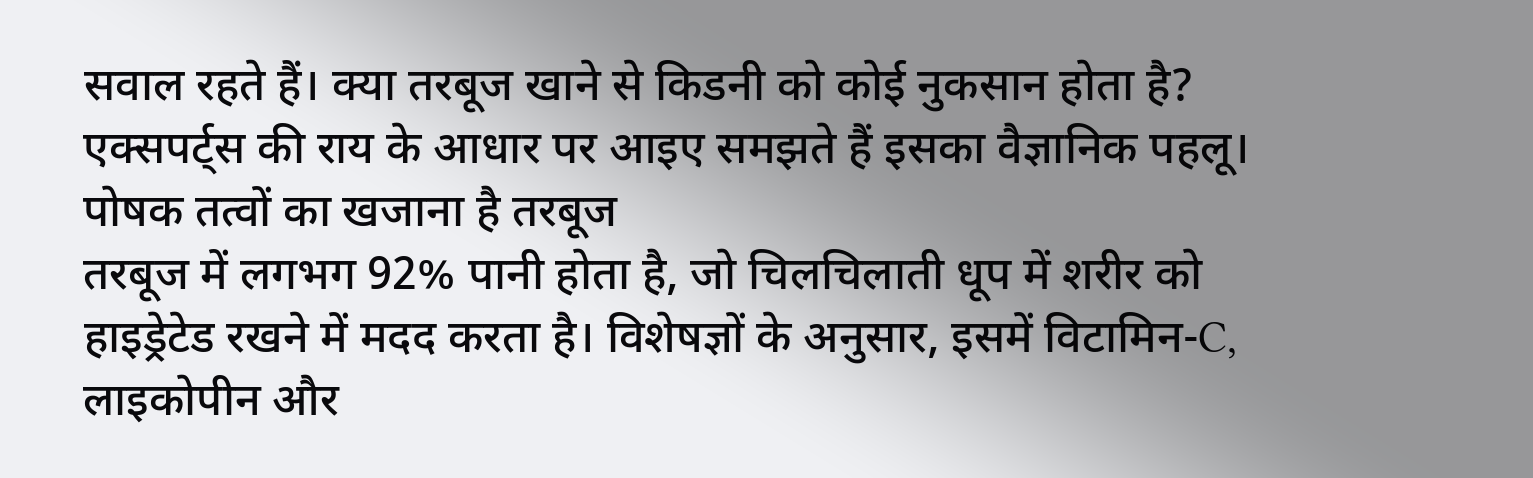सवाल रहते हैं। क्या तरबूज खाने से किडनी को कोई नुकसान होता है? एक्सपर्ट्स की राय के आधार पर आइए समझते हैं इसका वैज्ञानिक पहलू।
पोषक तत्वों का खजाना है तरबूज
तरबूज में लगभग 92% पानी होता है, जो चिलचिलाती धूप में शरीर को हाइड्रेटेड रखने में मदद करता है। विशेषज्ञों के अनुसार, इसमें विटामिन-C, लाइकोपीन और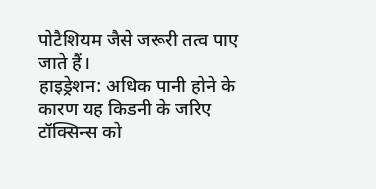पोटैशियम जैसे जरूरी तत्व पाए जाते हैं।
हाइड्रेशन: अधिक पानी होने के कारण यह किडनी के जरिए टॉक्सिन्स को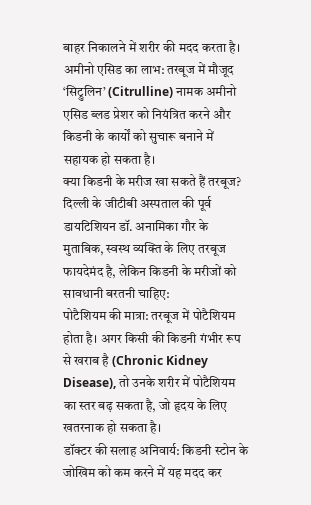बाहर निकालने में शरीर की मदद करता है।
अमीनो एसिड का लाभ: तरबूज में मौजूद ‘सिट्रुलिन’ (Citrulline) नामक अमीनो एसिड ब्लड प्रेशर को नियंत्रित करने और किडनी के कार्यों को सुचारू बनाने में सहायक हो सकता है।
क्या किडनी के मरीज खा सकते हैं तरबूज?
दिल्ली के जीटीबी अस्पताल की पूर्व डायटिशियन डॉ. अनामिका गौर के मुताबिक, स्वस्थ व्यक्ति के लिए तरबूज फायदेमंद है, लेकिन किडनी के मरीजों को सावधानी बरतनी चाहिए:
पोटैशियम की मात्रा: तरबूज में पोटैशियम होता है। अगर किसी की किडनी गंभीर रूप से खराब है (Chronic Kidney Disease), तो उनके शरीर में पोटैशियम का स्तर बढ़ सकता है, जो हृदय के लिए खतरनाक हो सकता है।
डॉक्टर की सलाह अनिवार्य: किडनी स्टोन के जोखिम को कम करने में यह मदद कर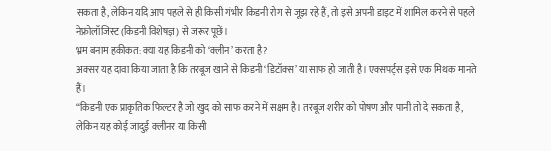सकता है, लेकिन यदि आप पहले से ही किसी गंभीर किडनी रोग से जूझ रहे हैं, तो इसे अपनी डाइट में शामिल करने से पहले नेफ्रोलॉजिस्ट (किडनी विशेषज्ञ) से जरूर पूछें।
भ्रम बनाम हकीकत: क्या यह किडनी को ‘क्लीन’ करता है?
अक्सर यह दावा किया जाता है कि तरबूज खाने से किडनी ‘डिटॉक्स’ या साफ हो जाती है। एक्सपर्ट्स इसे एक मिथक मानते हैं।
“किडनी एक प्राकृतिक फिल्टर है जो खुद को साफ करने में सक्षम है। तरबूज शरीर को पोषण और पानी तो दे सकता है, लेकिन यह कोई जादुई क्लीनर या किसी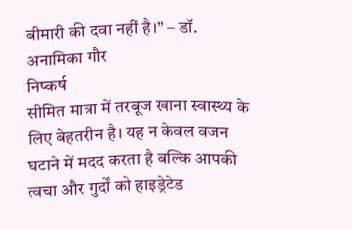बीमारी की दवा नहीं है।” – डॉ. अनामिका गौर
निष्कर्ष
सीमित मात्रा में तरबूज खाना स्वास्थ्य के लिए बेहतरीन है। यह न केवल वजन घटाने में मदद करता है बल्कि आपकी त्वचा और गुर्दों को हाइड्रेटेड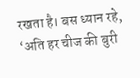रखता है। बस ध्यान रहे, ‘अति हर चीज की बुरी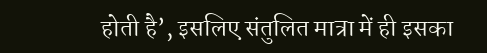होती है’, इसलिए संतुलित मात्रा में ही इसका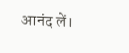आनंद लें।